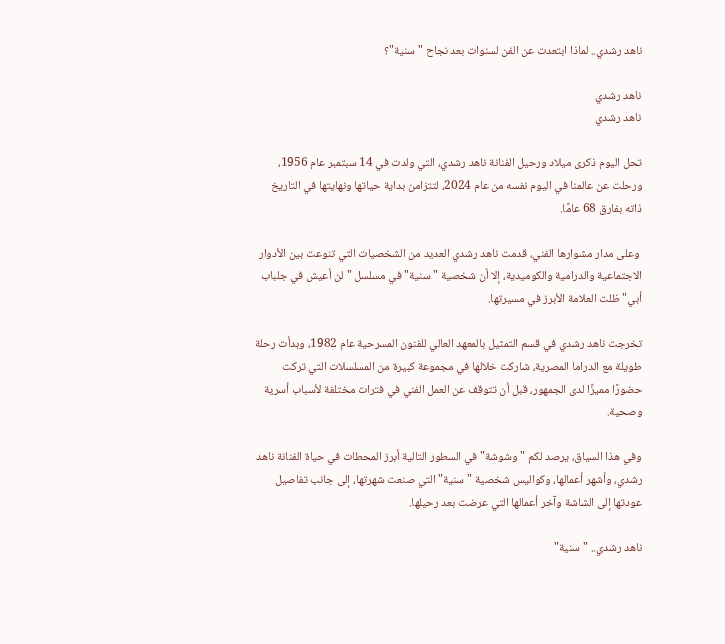ناهد رشدي.. لماذا ابتعدت عن الفن لسنوات بعد نجاح "سنية"؟

ناهد رشدي
ناهد رشدي

تحل اليوم ذكرى ميلاد ورحيل الفنانة ناهد رشدي، التي ولدت في 14 سبتمبر عام 1956، ورحلت عن عالمنا في اليوم نفسه من عام 2024، لتتزامن بداية حياتها ونهايتها في التاريخ ذاته بفارق 68 عامًا.

 وعلى مدار مشوارها الفني، قدمت ناهد رشدي العديد من الشخصيات التي تنوعت بين الأدوار الاجتماعية والدرامية والكوميدية، إلا أن شخصية "سنية" في مسلسل "لن أعيش في جلباب أبي" ظلت العلامة الأبرز في مسيرتها.

تخرجت ناهد رشدي في قسم التمثيل بالمعهد العالي للفنون المسرحية عام 1982، وبدأت رحلة طويلة مع الدراما المصرية، شاركت خلالها في مجموعة كبيرة من المسلسلات التي تركت حضورًا مميزًا لدى الجمهور، قبل أن تتوقف عن العمل الفني في فترات مختلفة لأسباب أسرية وصحية.

وفي هذا السياق، يرصد لكم "وشوشة" في السطور التالية أبرز المحطات في حياة الفنانة ناهد رشدي، وأشهر أعمالها، وكواليس شخصية "سنية" التي صنعت شهرتها، إلى جانب تفاصيل عودتها إلى الشاشة وآخر أعمالها التي عرضت بعد رحيلها.

ناهد رشدي.. "سنية"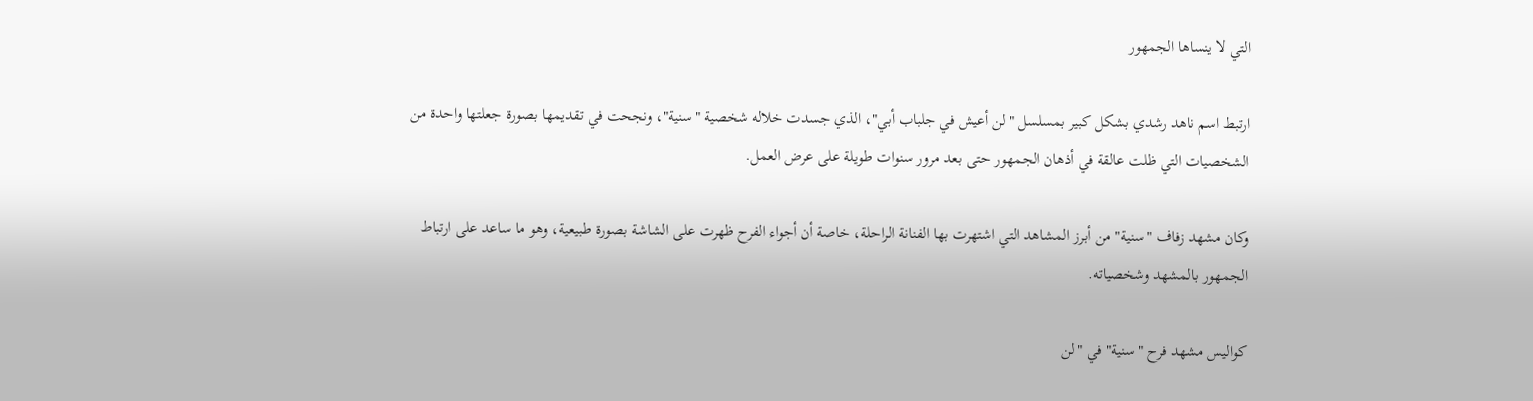التي لا ينساها الجمهور

ارتبط اسم ناهد رشدي بشكل كبير بمسلسل "لن أعيش في جلباب أبي"، الذي جسدت خلاله شخصية "سنية"، ونجحت في تقديمها بصورة جعلتها واحدة من الشخصيات التي ظلت عالقة في أذهان الجمهور حتى بعد مرور سنوات طويلة على عرض العمل.

وكان مشهد زفاف "سنية" من أبرز المشاهد التي اشتهرت بها الفنانة الراحلة، خاصة أن أجواء الفرح ظهرت على الشاشة بصورة طبيعية، وهو ما ساعد على ارتباط الجمهور بالمشهد وشخصياته.

كواليس مشهد فرح "سنية" في "لن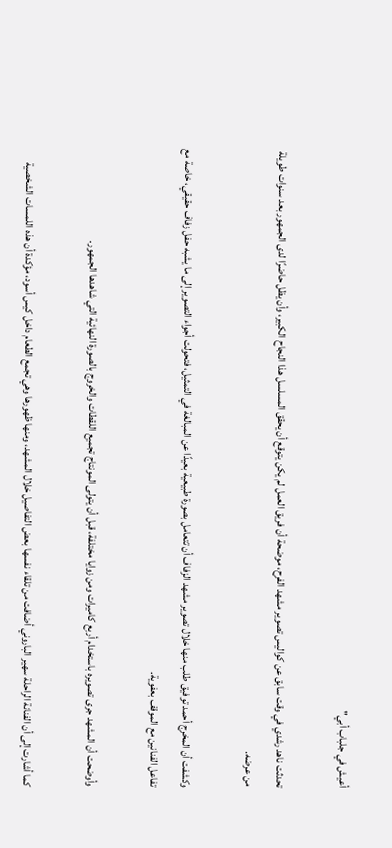أعيش في جلباب أبي"

تحدثت ناهد رشدي في وقت سابق عن كواليس تصوير مشهد الفرح، موضحة أن فريق العمل لم يكن يتوقع أن يحقق المسلسل هذا النجاح الكبير، وأن يظل حاضرًا لدى الجمهور بعد سنوات طويلة من عرضه.

وكشفت أن المخرج أحمد توفيق طلب منها خلال تصوير مشهد الزفاف أن تتعامل بصورة طبيعية بعيدًا عن المبالغة في التمثيل، فتحولت أجواء التصوير إلى ما يشبه حفل زفاف حقيقي، خاصة مع تفاعل الفنانين مع الموقف بعفوية.

وأوضحت أن المشهد جرى تصويره باستخدام أربع كاميرات ومن زوايا مختلفة، قبل أن يتولى المونتاج تجميع اللقطات والخروج بالصورة النهائية التي شاهدها الجمهور.

كما أشارت إلى أن الفنانة الراحلة سهير الباروني أضافت من تلقاء نفسها بعض التفاصيل خلال المشهد، ومنها ظهورها وهي تجمع الطعام داخل كيس أسود، مؤكدة أن هذه اللمسات الشخصية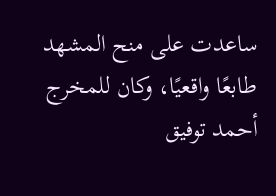ساعدت على منح المشهد طابعًا واقعيًا، وكان للمخرج أحمد توفيق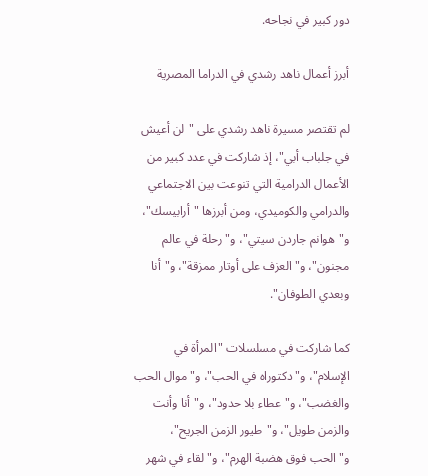دور كبير في نجاحه.

أبرز أعمال ناهد رشدي في الدراما المصرية

لم تقتصر مسيرة ناهد رشدي على "لن أعيش في جلباب أبي"، إذ شاركت في عدد كبير من الأعمال الدرامية التي تنوعت بين الاجتماعي والدرامي والكوميدي، ومن أبرزها "أرابيسك"، و"هوانم جاردن سيتي"، و"رحلة في عالم مجنون"، و"العزف على أوتار ممزقة"، و"أنا وبعدي الطوفان".

كما شاركت في مسلسلات "المرأة في الإسلام"، و"دكتوراه في الحب"، و"موال الحب والغضب"، و"عطاء بلا حدود"، و"أنا وأنت والزمن طويل"، و"طيور الزمن الجريح"، و"الحب فوق هضبة الهرم"، و"لقاء في شهر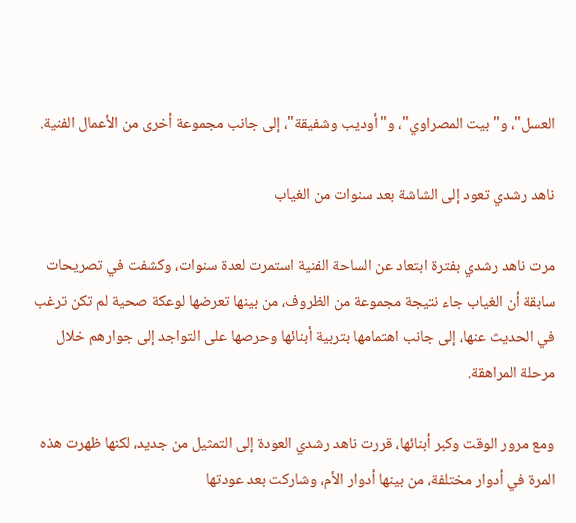العسل"، و"بيت المصراوي"، و"أوديب وشفيقة"، إلى جانب مجموعة أخرى من الأعمال الفنية.

ناهد رشدي تعود إلى الشاشة بعد سنوات من الغياب

مرت ناهد رشدي بفترة ابتعاد عن الساحة الفنية استمرت لعدة سنوات، وكشفت في تصريحات سابقة أن الغياب جاء نتيجة مجموعة من الظروف، من بينها تعرضها لوعكة صحية لم تكن ترغب في الحديث عنها، إلى جانب اهتمامها بتربية أبنائها وحرصها على التواجد إلى جوارهم خلال مرحلة المراهقة.

ومع مرور الوقت وكبر أبنائها، قررت ناهد رشدي العودة إلى التمثيل من جديد، لكنها ظهرت هذه المرة في أدوار مختلفة، من بينها أدوار الأم، وشاركت بعد عودتها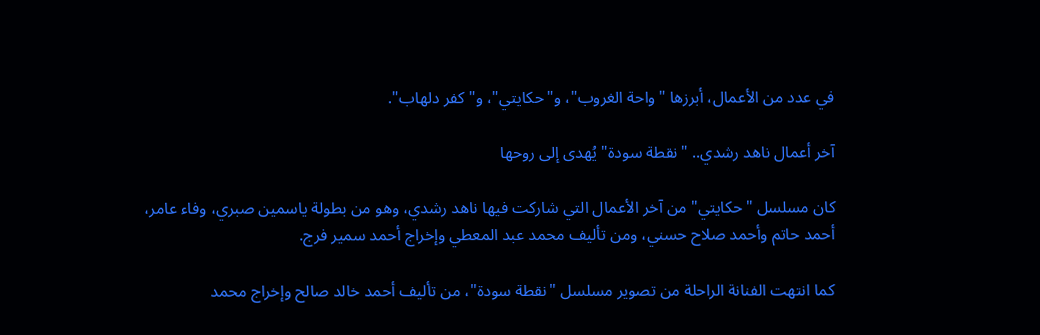في عدد من الأعمال، أبرزها "واحة الغروب"، و"حكايتي"، و"كفر دلهاب".

آخر أعمال ناهد رشدي.. "نقطة سودة" يُهدى إلى روحها

كان مسلسل "حكايتي" من آخر الأعمال التي شاركت فيها ناهد رشدي، وهو من بطولة ياسمين صبري، وفاء عامر، أحمد حاتم وأحمد صلاح حسني، ومن تأليف محمد عبد المعطي وإخراج أحمد سمير فرج.

كما انتهت الفنانة الراحلة من تصوير مسلسل "نقطة سودة"، من تأليف أحمد خالد صالح وإخراج محمد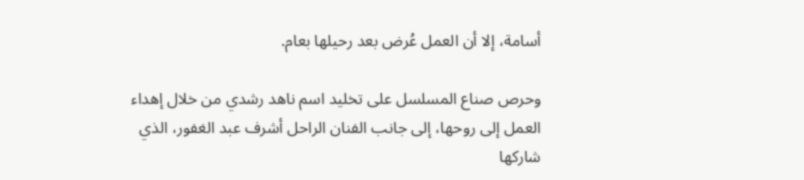أسامة، إلا أن العمل عُرض بعد رحيلها بعام.

وحرص صناع المسلسل على تخليد اسم ناهد رشدي من خلال إهداء العمل إلى روحها، إلى جانب الفنان الراحل أشرف عبد الغفور، الذي شاركها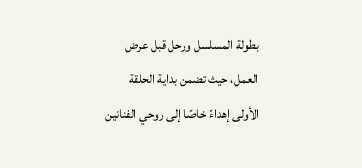بطولة المسلسل ورحل قبل عرض العمل، حيث تضمن بداية الحلقة الأولى إهداءً خاصًا إلى روحي الفنانين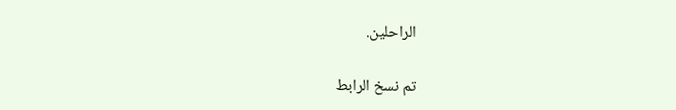الراحلين.

تم نسخ الرابط